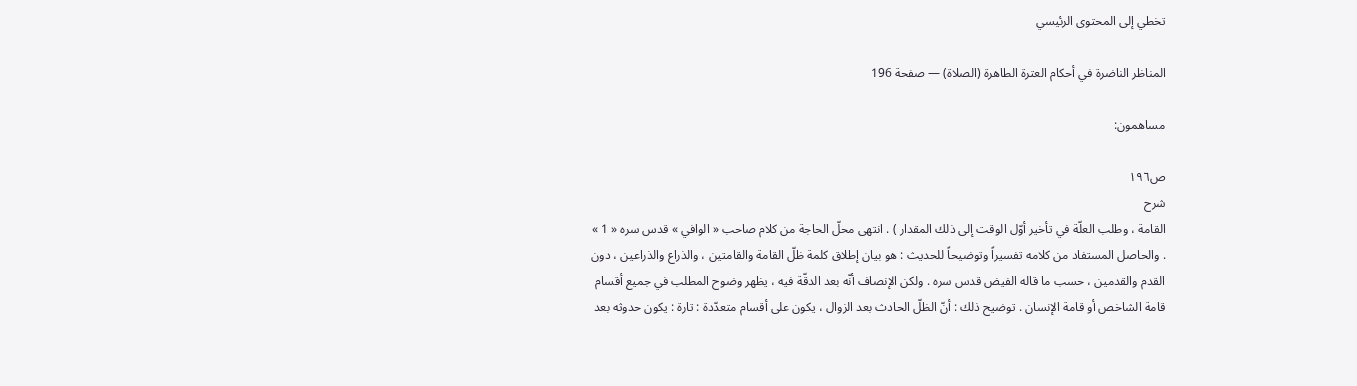تخطي إلى المحتوى الرئيسي

المناظر الناضرة في أحكام العترة الطاهرة (الصلاة) — صفحة 196

مساهمون:

ص١٩٦
شرح
القامة ، وطلب العلّة في تأخير أوّل الوقت إلى ذلك المقدار ) . انتهى محلّ الحاجة من كلام صاحب « الوافي » قدس سره « 1 » . والحاصل المستفاد من كلامه تفسيراً وتوضيحاً للحديث : هو بيان إطلاق كلمة ظلّ القامة والقامتين ، والذراع والذراعين ، دون القدم والقدمين ، حسب ما قاله الفيض قدس سره . ولكن الإنصاف أنّه بعد الدقّة فيه ، يظهر وضوح المطلب في جميع أقسام قامة الشاخص أو قامة الإنسان . توضيح ذلك : أنّ الظلّ الحادث بعد الزوال ، يكون على أقسام متعدّدة : تارة : يكون حدوثه بعد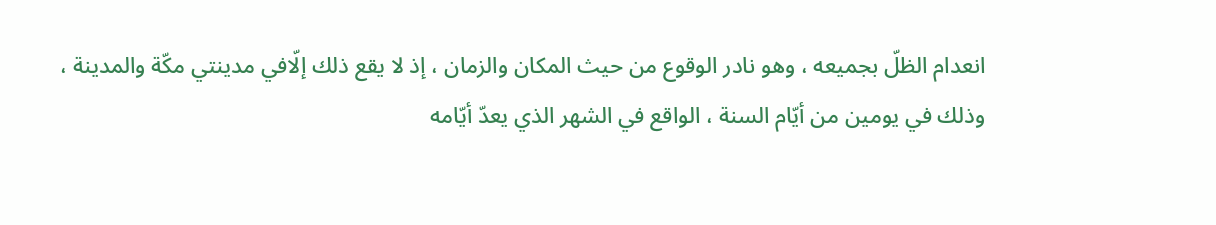انعدام الظلّ بجميعه ، وهو نادر الوقوع من حيث المكان والزمان ، إذ لا يقع ذلك إلّافي مدينتي مكّة والمدينة ، وذلك في يومين من أيّام السنة ، الواقع في الشهر الذي يعدّ أيّامه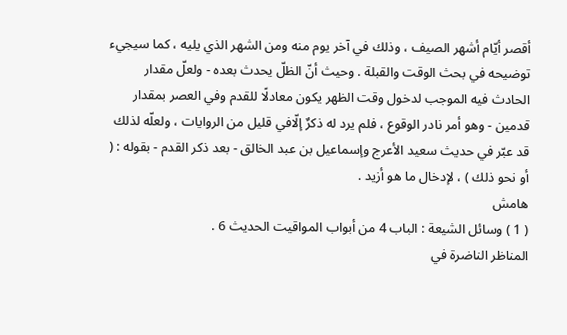أقصر أيّام أشهر الصيف ، وذلك في آخر يوم منه ومن الشهر الذي يليه ، كما سيجيء توضيحه في بحث الوقت والقبلة . وحيث أنّ الظلّ يحدث بعده - ولعلّ مقدار الحادث فيه الموجب لدخول وقت الظهر يكون معادلًا للقدم وفي العصر بمقدار قدمين - وهو أمر نادر الوقوع ، فلم يرد له ذكرٌ إلّافي قليل من الروايات ، ولعلّه لذلك قد عبّر في حديث سعيد الأعرج وإسماعيل بن عبد الخالق - بعد ذكر القدم - بقوله : ( أو نحو ذلك ) ، لإدخال ما هو أزيد .
هامش
( 1 ) وسائل الشيعة : الباب 4 من أبواب المواقيت الحديث 6 .
المناظر الناضرة في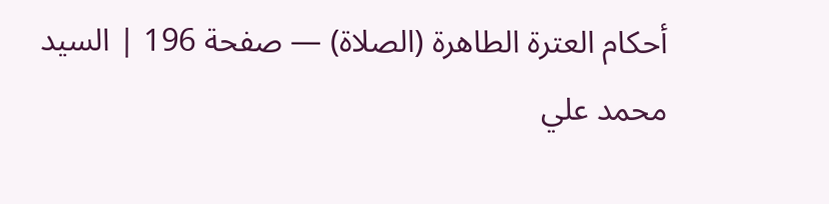أحكام العترة الطاهرة (الصلاة) — صفحة 196 | السيد محمد علي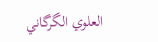العلوي الگرگاني